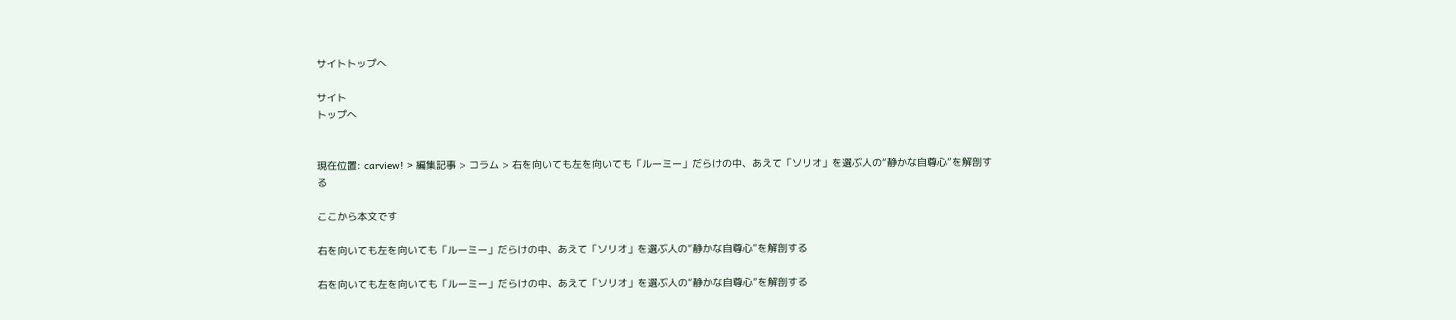サイトトップへ

サイト
トップへ


現在位置: carview! > 編集記事 > コラム > 右を向いても左を向いても「ルーミー」だらけの中、あえて「ソリオ」を選ぶ人の“静かな自尊心”を解剖する

ここから本文です

右を向いても左を向いても「ルーミー」だらけの中、あえて「ソリオ」を選ぶ人の“静かな自尊心”を解剖する

右を向いても左を向いても「ルーミー」だらけの中、あえて「ソリオ」を選ぶ人の“静かな自尊心”を解剖する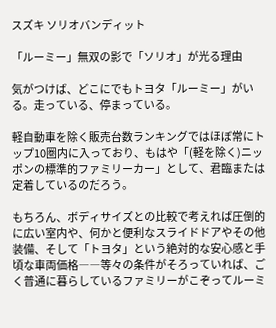スズキ ソリオバンディット

「ルーミー」無双の影で「ソリオ」が光る理由

気がつけば、どこにでもトヨタ「ルーミー」がいる。走っている、停まっている。

軽自動車を除く販売台数ランキングではほぼ常にトップ10圏内に入っており、もはや「(軽を除く)ニッポンの標準的ファミリーカー」として、君臨または定着しているのだろう。

もちろん、ボディサイズとの比較で考えれば圧倒的に広い室内や、何かと便利なスライドドアやその他装備、そして「トヨタ」という絶対的な安心感と手頃な車両価格――等々の条件がそろっていれば、ごく普通に暮らしているファミリーがこぞってルーミ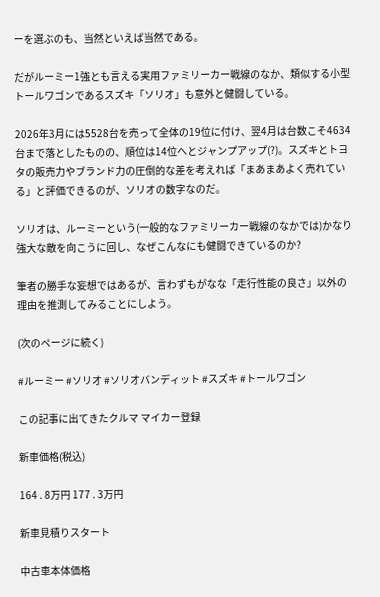ーを選ぶのも、当然といえば当然である。

だがルーミー1強とも言える実用ファミリーカー戦線のなか、類似する小型トールワゴンであるスズキ「ソリオ」も意外と健闘している。

2026年3月には5528台を売って全体の19位に付け、翌4月は台数こそ4634台まで落としたものの、順位は14位へとジャンプアップ(?)。スズキとトヨタの販売力やブランド力の圧倒的な差を考えれば「まあまあよく売れている」と評価できるのが、ソリオの数字なのだ。

ソリオは、ルーミーという(一般的なファミリーカー戦線のなかでは)かなり強大な敵を向こうに回し、なぜこんなにも健闘できているのか?

筆者の勝手な妄想ではあるが、言わずもがなな「走行性能の良さ」以外の理由を推測してみることにしよう。

(次のページに続く)

#ルーミー #ソリオ #ソリオバンディット #スズキ #トールワゴン

この記事に出てきたクルマ マイカー登録

新車価格(税込)

164 . 8万円 177 . 3万円

新車見積りスタート

中古車本体価格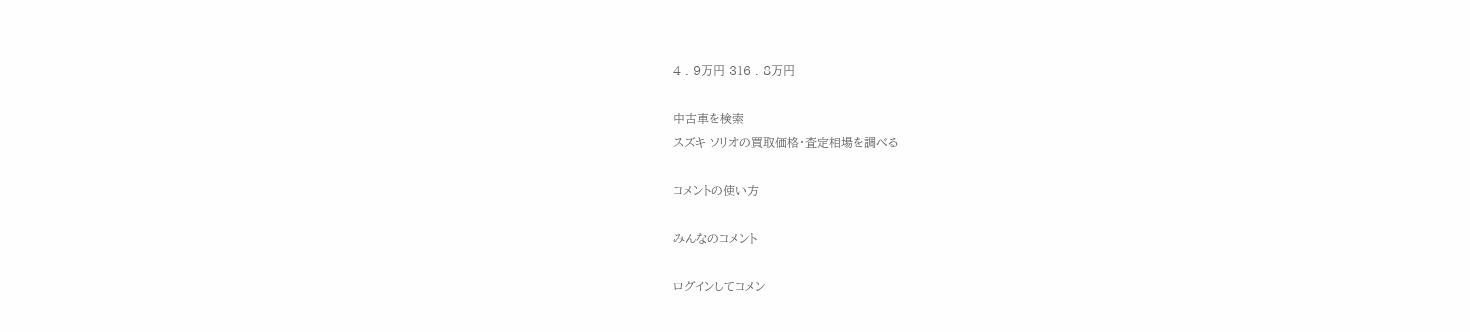4 . 9万円 316 . 8万円

中古車を検索
スズキ ソリオの買取価格・査定相場を調べる

コメントの使い方

みんなのコメント

ログインしてコメン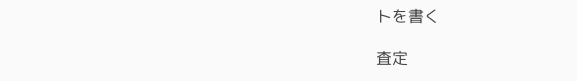トを書く

査定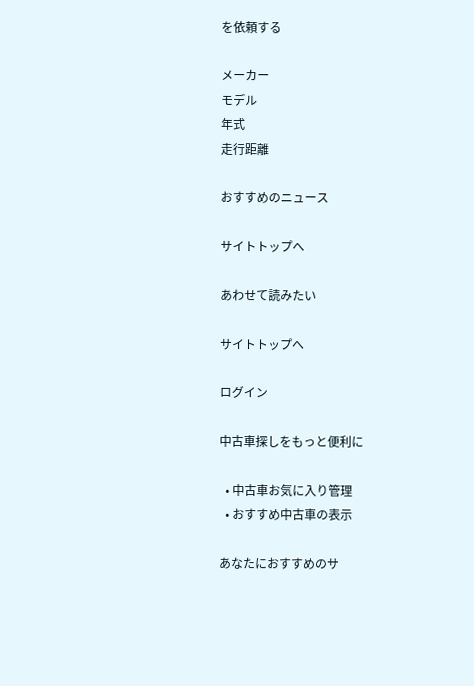を依頼する

メーカー
モデル
年式
走行距離

おすすめのニュース

サイトトップへ

あわせて読みたい

サイトトップへ

ログイン

中古車探しをもっと便利に

  • 中古車お気に入り管理
  • おすすめ中古車の表示

あなたにおすすめのサ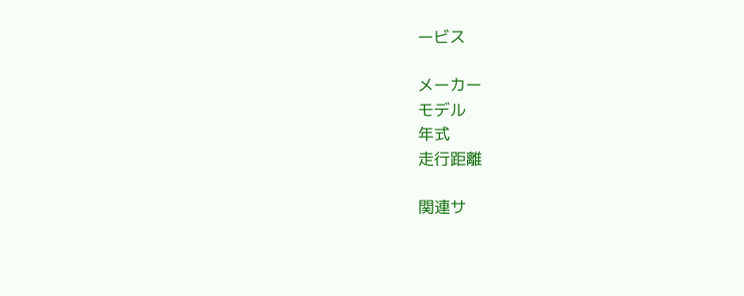ービス

メーカー
モデル
年式
走行距離

関連サ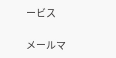ービス

メールマ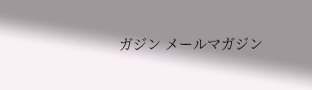ガジン メールマガジン